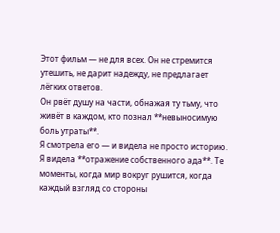Этот фильм — не для всех. Он не стремится утешить, не дарит надежду, не предлагает лёгких ответов.
Он рвёт душу на части, обнажая ту тьму, что живёт в каждом, кто познал **невыносимую боль утраты**.
Я смотрела его — и видела не просто историю. Я видела **отражение собственного ада**. Те моменты, когда мир вокруг рушится, когда каждый взгляд со стороны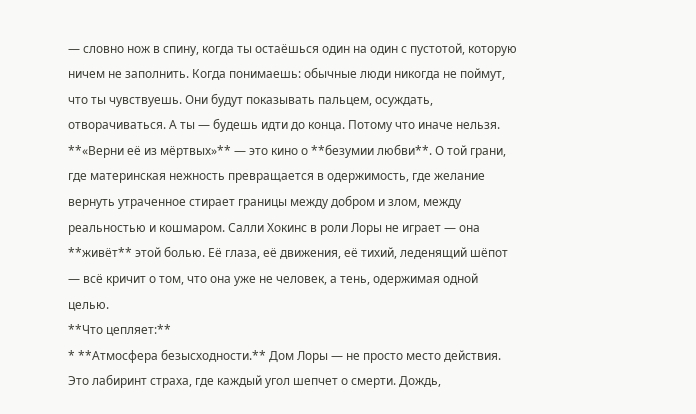— словно нож в спину, когда ты остаёшься один на один с пустотой, которую ничем не заполнить. Когда понимаешь: обычные люди никогда не поймут, что ты чувствуешь. Они будут показывать пальцем, осуждать, отворачиваться. А ты — будешь идти до конца. Потому что иначе нельзя.
**«Верни её из мёртвых»** — это кино о **безумии любви**. О той грани, где материнская нежность превращается в одержимость, где желание вернуть утраченное стирает границы между добром и злом, между реальностью и кошмаром. Салли Хокинс в роли Лоры не играет — она **живёт** этой болью. Её глаза, её движения, её тихий, леденящий шёпот — всё кричит о том, что она уже не человек, а тень, одержимая одной целью.
**Что цепляет:**
* **Атмосфера безысходности.** Дом Лоры — не просто место действия. Это лабиринт страха, где каждый угол шепчет о смерти. Дождь,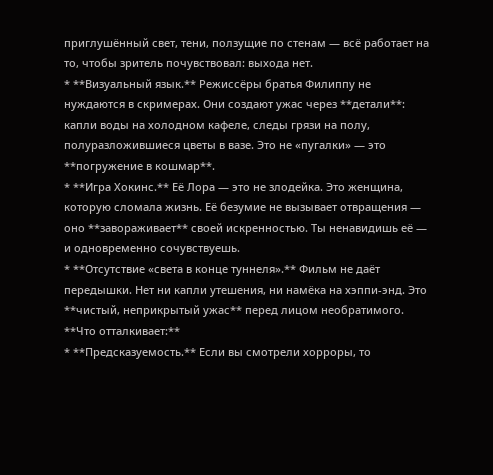приглушённый свет, тени, ползущие по стенам — всё работает на то, чтобы зритель почувствовал: выхода нет.
* **Визуальный язык.** Режиссёры братья Филиппу не нуждаются в скримерах. Они создают ужас через **детали**: капли воды на холодном кафеле, следы грязи на полу, полуразложившиеся цветы в вазе. Это не «пугалки» — это **погружение в кошмар**.
* **Игра Хокинс.** Её Лора — это не злодейка. Это женщина, которую сломала жизнь. Её безумие не вызывает отвращения — оно **завораживает** своей искренностью. Ты ненавидишь её — и одновременно сочувствуешь.
* **Отсутствие «света в конце туннеля».** Фильм не даёт передышки. Нет ни капли утешения, ни намёка на хэппи-энд. Это **чистый, неприкрытый ужас** перед лицом необратимого.
**Что отталкивает:**
* **Предсказуемость.** Если вы смотрели хорроры, то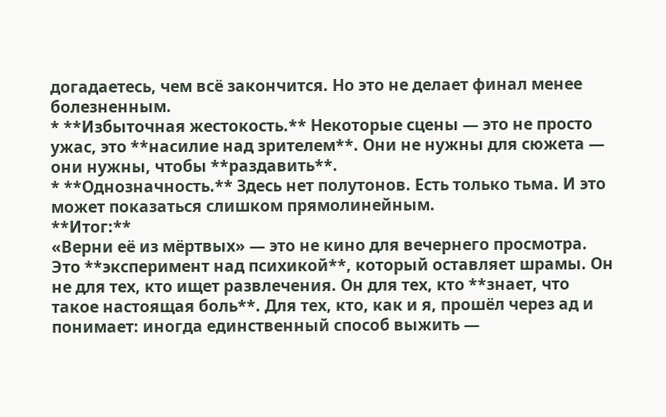догадаетесь, чем всё закончится. Но это не делает финал менее болезненным.
* **Избыточная жестокость.** Некоторые сцены — это не просто ужас, это **насилие над зрителем**. Они не нужны для сюжета — они нужны, чтобы **раздавить**.
* **Однозначность.** Здесь нет полутонов. Есть только тьма. И это может показаться слишком прямолинейным.
**Итог:**
«Верни её из мёртвых» — это не кино для вечернего просмотра. Это **эксперимент над психикой**, который оставляет шрамы. Он не для тех, кто ищет развлечения. Он для тех, кто **знает, что такое настоящая боль**. Для тех, кто, как и я, прошёл через ад и понимает: иногда единственный способ выжить —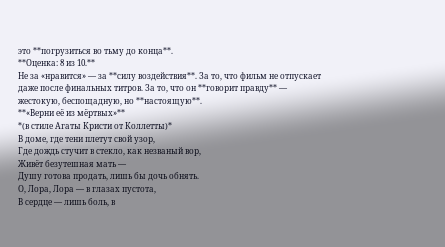это **погрузиться во тьму до конца**.
**Оценка: 8 из 10.**
Не за «нравится» — за **силу воздействия**. За то, что фильм не отпускает даже после финальных титров. За то, что он **говорит правду** — жестокую, беспощадную, но **настоящую**.
**«Верни её из мёртвых»**
*(в стиле Агаты Кристи от Коллетты)*
В доме, где тени плетут свой узор,
Где дождь стучит в стекло, как незваный вор,
Живёт безутешная мать —
Душу готова продать, лишь бы дочь обнять.
О, Лора, Лора — в глазах пустота,
В сердце — лишь боль, в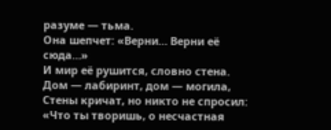разуме — тьма.
Она шепчет: «Верни… Верни её сюда…»
И мир её рушится, словно стена.
Дом — лабиринт, дом — могила,
Стены кричат, но никто не спросил:
«Что ты творишь, о несчастная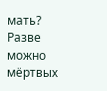мать?
Разве можно мёртвых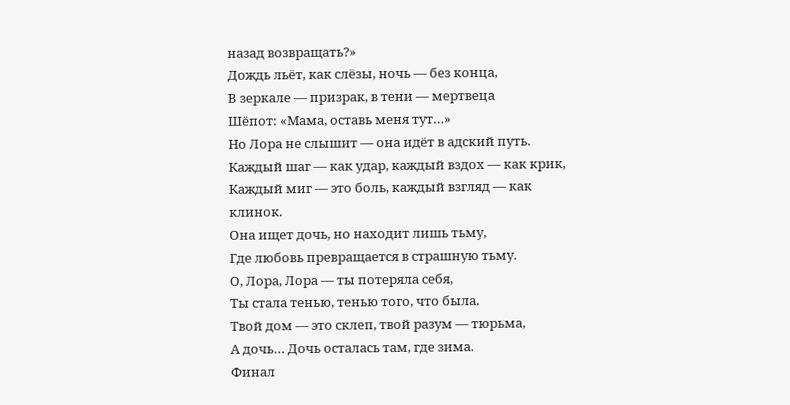назад возвращать?»
Дождь льёт, как слёзы, ночь — без конца,
В зеркале — призрак, в тени — мертвеца
Шёпот: «Мама, оставь меня тут…»
Но Лора не слышит — она идёт в адский путь.
Каждый шаг — как удар, каждый вздох — как крик,
Каждый миг — это боль, каждый взгляд — как клинок.
Она ищет дочь, но находит лишь тьму,
Где любовь превращается в страшную тьму.
О, Лора, Лора — ты потеряла себя,
Ты стала тенью, тенью того, что была.
Твой дом — это склеп, твой разум — тюрьма,
А дочь… Дочь осталась там, где зима.
Финал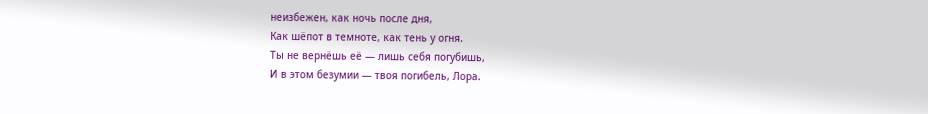неизбежен, как ночь после дня,
Как шёпот в темноте, как тень у огня.
Ты не вернёшь её — лишь себя погубишь,
И в этом безумии — твоя погибель, Лора.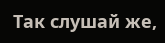Так слушай же,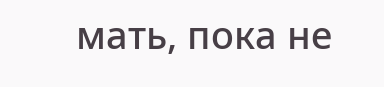мать, пока не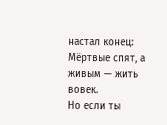настал конец:
Мёртвые спят, а живым — жить вовек.
Но если ты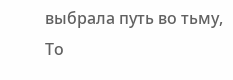выбрала путь во тьму,
То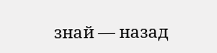знай — назад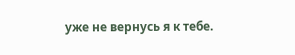уже не вернусь я к тебе.